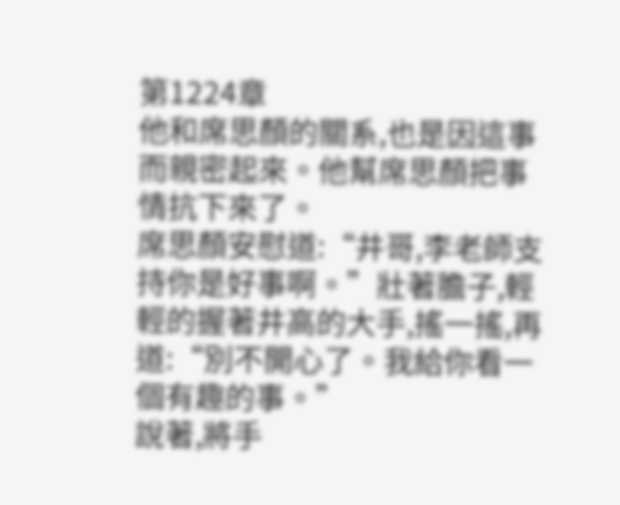第1224章
他和席思顏的關系,也是因這事而親密起來。他幫席思顏把事情抗下來了。
席思顏安慰道:“井哥,李老師支持你是好事啊。”壯著膽子,輕輕的握著井高的大手,搖一搖,再道:“別不開心了。我給你看一個有趣的事。”
說著,將手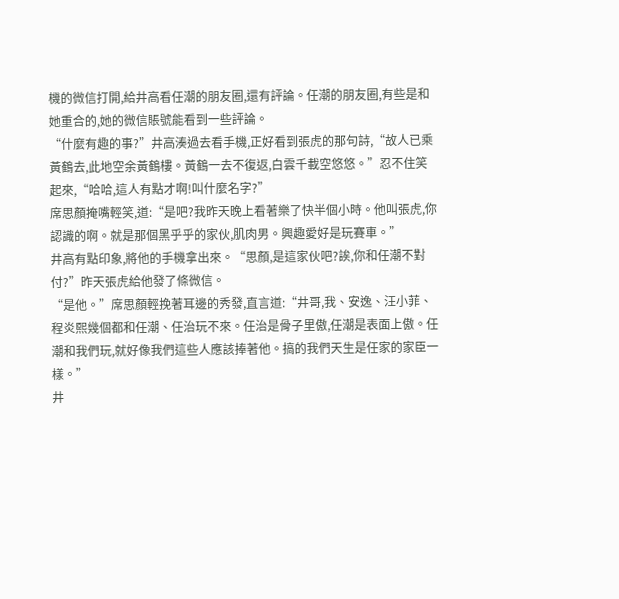機的微信打開,給井高看任潮的朋友圈,還有評論。任潮的朋友圈,有些是和她重合的,她的微信賬號能看到一些評論。
“什麼有趣的事?”井高湊過去看手機,正好看到張虎的那句詩,“故人已乘黃鶴去,此地空余黃鶴樓。黃鶴一去不復返,白雲千載空悠悠。”忍不住笑起來,“哈哈,這人有點才啊!叫什麼名字?”
席思顏掩嘴輕笑,道:“是吧?我昨天晚上看著樂了快半個小時。他叫張虎,你認識的啊。就是那個黑乎乎的家伙,肌肉男。興趣愛好是玩賽車。”
井高有點印象,將他的手機拿出來。“思顏,是這家伙吧?誒,你和任潮不對付?”昨天張虎給他發了條微信。
“是他。”席思顏輕挽著耳邊的秀發,直言道:“井哥,我、安逸、汪小菲、程炎熙幾個都和任潮、任治玩不來。任治是骨子里傲,任潮是表面上傲。任潮和我們玩,就好像我們這些人應該捧著他。搞的我們天生是任家的家臣一樣。”
井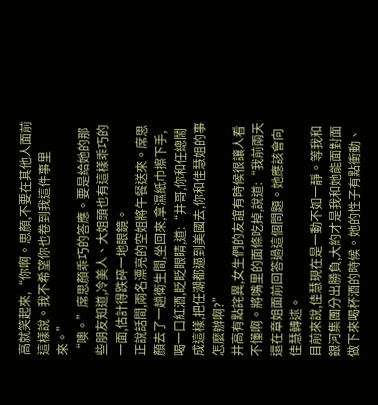高就笑起來,“你啊。思顏,不要在其他人面前這樣說。我不希望你也卷到我這件事里來。”
“噢。”席思顏乖巧的答應。要是給她的那些朋友知道,冷美人、大姐頭也有這樣乖巧的一面,估計得跌碎一地眼鏡。
正說話間,兩名漂亮的空姐將午餐送來。席思顏去了一趟衛生間,坐回來,拿濕紙巾擦下手,喝一口紅酒,眨眨眼睛,道:“井哥,你和任總鬧成這樣,把任潮都逼到美國去,你和佳慧姐的事怎麼辦啊?”
井高有點詫異,女生們的友誼有時候很讓人看不懂啊。將嘴里的面條吃掉,說道:“我前兩天還在章姐面前回答過這個問題。她應該會向佳慧轉述。
目前來說,佳慧現在是一動不如一靜。等我和銀河集團分出勝負,大約才是我和她能面對面做下來喝杯酒的時候。她的性子有點衝動、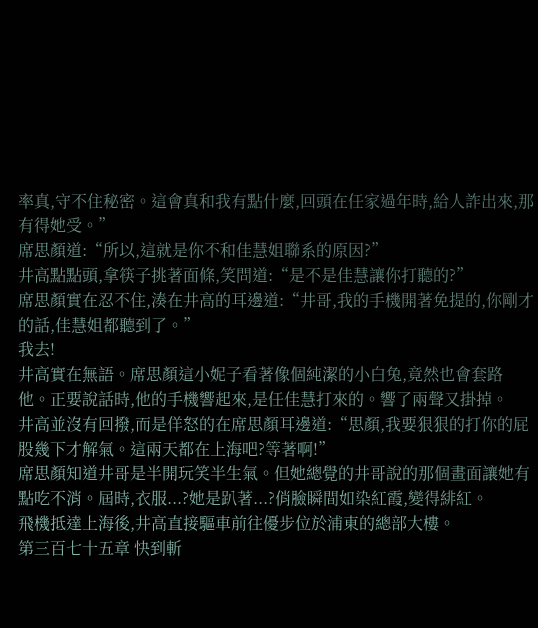率真,守不住秘密。這會真和我有點什麼,回頭在任家過年時,給人詐出來,那有得她受。”
席思顏道:“所以,這就是你不和佳慧姐聯系的原因?”
井高點點頭,拿筷子挑著面條,笑問道:“是不是佳慧讓你打聽的?”
席思顏實在忍不住,湊在井高的耳邊道:“井哥,我的手機開著免提的,你剛才的話,佳慧姐都聽到了。”
我去!
井高實在無語。席思顏這小妮子看著像個純潔的小白兔,竟然也會套路他。正要說話時,他的手機響起來,是任佳慧打來的。響了兩聲又掛掉。
井高並沒有回撥,而是佯怒的在席思顏耳邊道:“思顏,我要狠狠的打你的屁股幾下才解氣。這兩天都在上海吧?等著啊!”
席思顏知道井哥是半開玩笑半生氣。但她總覺的井哥說的那個畫面讓她有點吃不消。屆時,衣服...?她是趴著...?俏臉瞬間如染紅霞,變得緋紅。
飛機抵達上海後,井高直接驅車前往優步位於浦東的總部大樓。
第三百七十五章 快到斬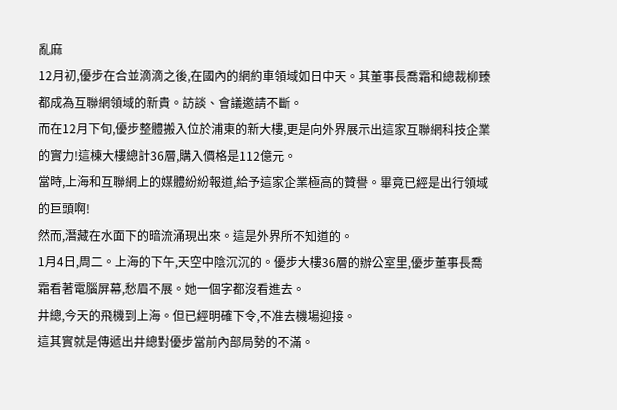亂麻
12月初,優步在合並滴滴之後,在國內的網約車領域如日中天。其董事長喬霜和總裁柳臻都成為互聯網領域的新貴。訪談、會議邀請不斷。
而在12月下旬,優步整體搬入位於浦東的新大樓,更是向外界展示出這家互聯網科技企業的實力!這棟大樓總計36層,購入價格是112億元。
當時,上海和互聯網上的媒體紛紛報道,給予這家企業極高的贊譽。畢竟已經是出行領域的巨頭啊!
然而,潛藏在水面下的暗流涌現出來。這是外界所不知道的。
1月4日,周二。上海的下午,天空中陰沉沉的。優步大樓36層的辦公室里,優步董事長喬霜看著電腦屏幕,愁眉不展。她一個字都沒看進去。
井總,今天的飛機到上海。但已經明確下令,不准去機場迎接。
這其實就是傳遞出井總對優步當前內部局勢的不滿。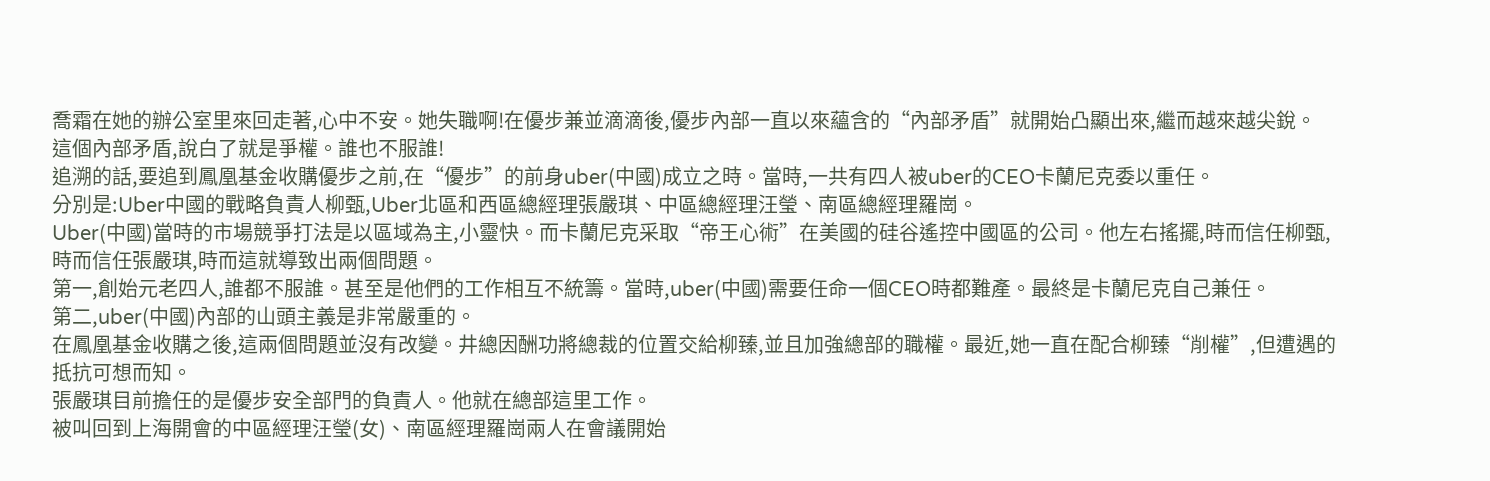喬霜在她的辦公室里來回走著,心中不安。她失職啊!在優步兼並滴滴後,優步內部一直以來蘊含的“內部矛盾”就開始凸顯出來,繼而越來越尖銳。
這個內部矛盾,說白了就是爭權。誰也不服誰!
追溯的話,要追到鳳凰基金收購優步之前,在“優步”的前身uber(中國)成立之時。當時,一共有四人被uber的CEO卡蘭尼克委以重任。
分別是:Uber中國的戰略負責人柳甄,Uber北區和西區總經理張嚴琪、中區總經理汪瑩、南區總經理羅崗。
Uber(中國)當時的市場競爭打法是以區域為主,小靈快。而卡蘭尼克采取“帝王心術”在美國的硅谷遙控中國區的公司。他左右搖擺,時而信任柳甄,時而信任張嚴琪,時而這就導致出兩個問題。
第一,創始元老四人,誰都不服誰。甚至是他們的工作相互不統籌。當時,uber(中國)需要任命一個CEO時都難產。最終是卡蘭尼克自己兼任。
第二,uber(中國)內部的山頭主義是非常嚴重的。
在鳳凰基金收購之後,這兩個問題並沒有改變。井總因酬功將總裁的位置交給柳臻,並且加強總部的職權。最近,她一直在配合柳臻“削權”,但遭遇的抵抗可想而知。
張嚴琪目前擔任的是優步安全部門的負責人。他就在總部這里工作。
被叫回到上海開會的中區經理汪瑩(女)、南區經理羅崗兩人在會議開始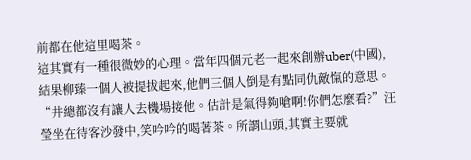前都在他這里喝茶。
這其實有一種很微妙的心理。當年四個元老一起來創辦uber(中國),結果柳臻一個人被提拔起來,他們三個人倒是有點同仇敵愾的意思。
“井總都沒有讓人去機場接他。估計是氣得夠嗆啊!你們怎麼看?”汪瑩坐在待客沙發中,笑吟吟的喝著茶。所謂山頭,其實主要就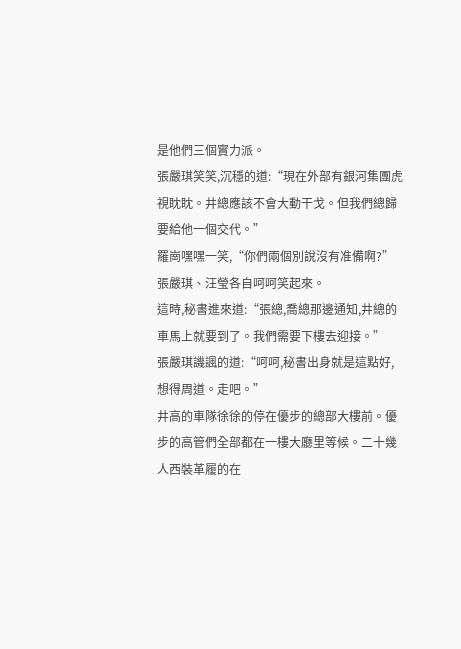是他們三個實力派。
張嚴琪笑笑,沉穩的道:“現在外部有銀河集團虎視眈眈。井總應該不會大動干戈。但我們總歸要給他一個交代。”
羅崗嘿嘿一笑,“你們兩個別說沒有准備啊?”
張嚴琪、汪瑩各自呵呵笑起來。
這時,秘書進來道:“張總,喬總那邊通知,井總的車馬上就要到了。我們需要下樓去迎接。”
張嚴琪譏諷的道:“呵呵,秘書出身就是這點好,想得周道。走吧。”
井高的車隊徐徐的停在優步的總部大樓前。優步的高管們全部都在一樓大廳里等候。二十幾人西裝革履的在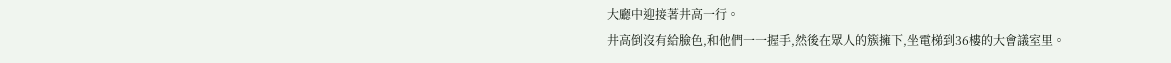大廳中迎接著井高一行。
井高倒沒有給臉色,和他們一一握手,然後在眾人的簇擁下,坐電梯到36樓的大會議室里。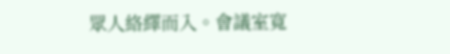眾人絡繹而入。會議室寬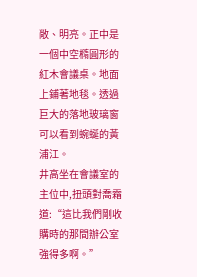敞、明亮。正中是一個中空橢圓形的紅木會議桌。地面上鋪著地毯。透過巨大的落地玻璃窗可以看到蜿蜒的黃浦江。
井高坐在會議室的主位中,扭頭對喬霜道:“這比我們剛收購時的那間辦公室強得多啊。”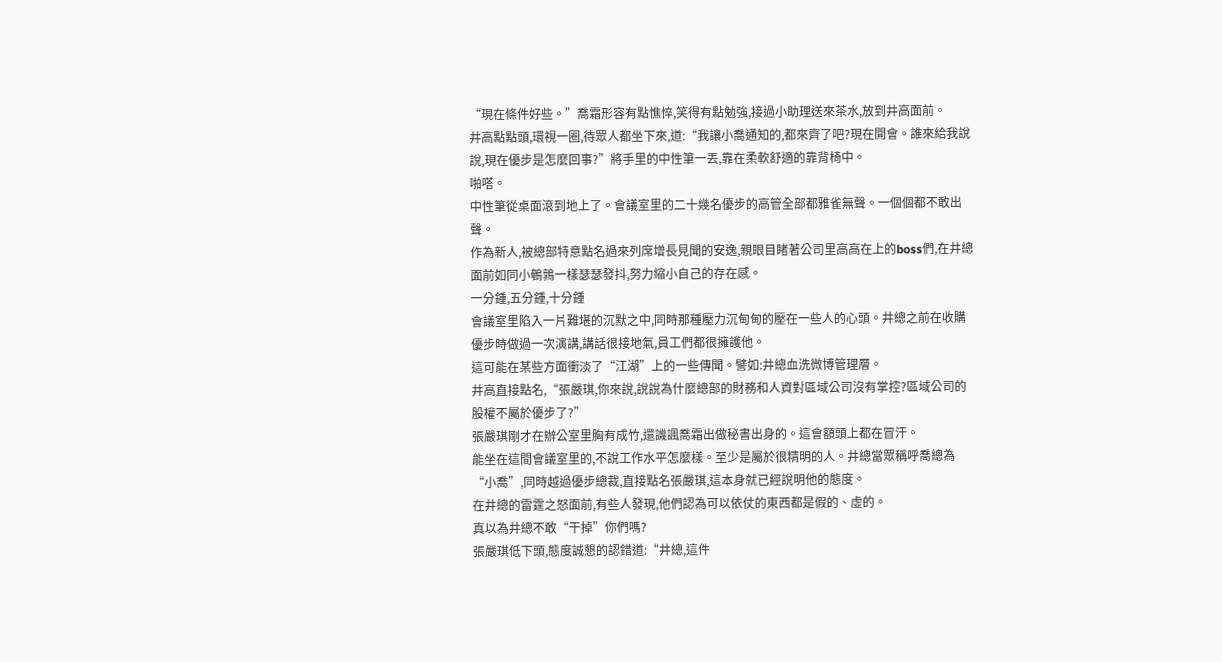“現在條件好些。”喬霜形容有點憔悴,笑得有點勉強,接過小助理送來茶水,放到井高面前。
井高點點頭,環視一圈,待眾人都坐下來,道:“我讓小喬通知的,都來齊了吧?現在開會。誰來給我說說,現在優步是怎麼回事?”將手里的中性筆一丟,靠在柔軟舒適的靠背椅中。
啪嗒。
中性筆從桌面滾到地上了。會議室里的二十幾名優步的高管全部都雅雀無聲。一個個都不敢出聲。
作為新人,被總部特意點名過來列席增長見聞的安逸,親眼目睹著公司里高高在上的boss們,在井總面前如同小鵪鶉一樣瑟瑟發抖,努力縮小自己的存在感。
一分鍾,五分鍾,十分鍾
會議室里陷入一片難堪的沉默之中,同時那種壓力沉甸甸的壓在一些人的心頭。井總之前在收購優步時做過一次演講,講話很接地氣,員工們都很擁護他。
這可能在某些方面衝淡了“江湖”上的一些傳聞。譬如:井總血洗微博管理層。
井高直接點名,“張嚴琪,你來說,說說為什麼總部的財務和人資對區域公司沒有掌控?區域公司的股權不屬於優步了?”
張嚴琪剛才在辦公室里胸有成竹,還譏諷喬霜出做秘書出身的。這會額頭上都在冒汗。
能坐在這間會議室里的,不說工作水平怎麼樣。至少是屬於很精明的人。井總當眾稱呼喬總為“小喬”,同時越過優步總裁,直接點名張嚴琪,這本身就已經說明他的態度。
在井總的雷霆之怒面前,有些人發現,他們認為可以依仗的東西都是假的、虛的。
真以為井總不敢“干掉”你們嗎?
張嚴琪低下頭,態度誠懇的認錯道:“井總,這件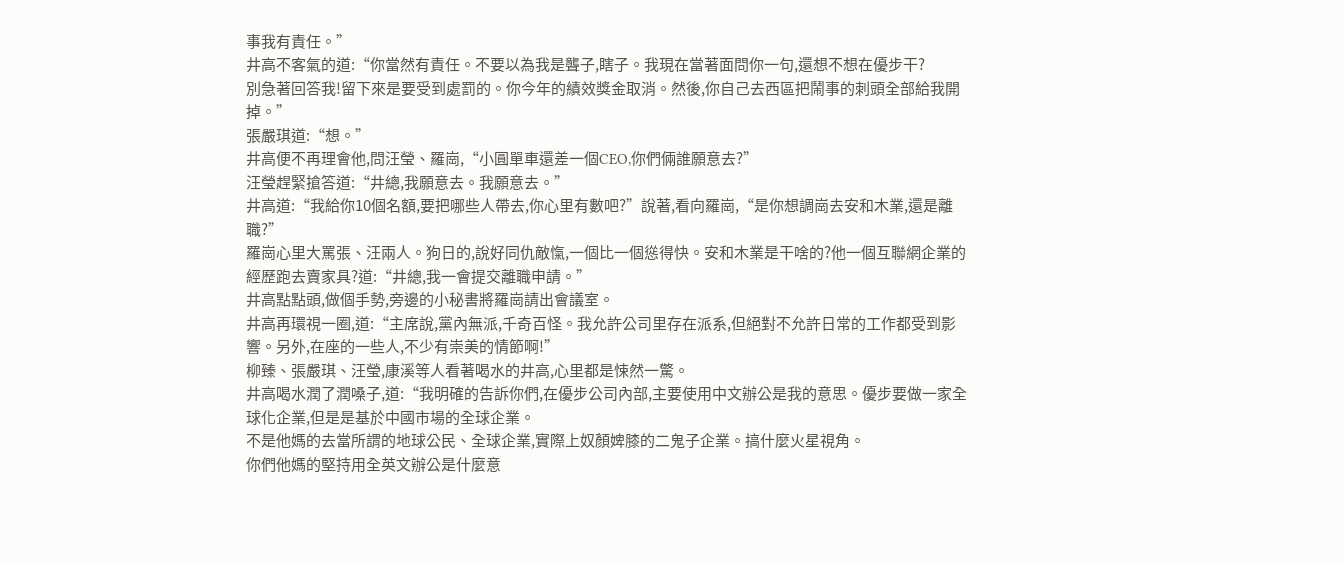事我有責任。”
井高不客氣的道:“你當然有責任。不要以為我是聾子,瞎子。我現在當著面問你一句,還想不想在優步干?
別急著回答我!留下來是要受到處罰的。你今年的績效獎金取消。然後,你自己去西區把鬧事的刺頭全部給我開掉。”
張嚴琪道:“想。”
井高便不再理會他,問汪瑩、羅崗,“小圓單車還差一個CEO,你們倆誰願意去?”
汪瑩趕緊搶答道:“井總,我願意去。我願意去。”
井高道:“我給你10個名額,要把哪些人帶去,你心里有數吧?”說著,看向羅崗,“是你想調崗去安和木業,還是離職?”
羅崗心里大罵張、汪兩人。狗日的,說好同仇敵愾,一個比一個慫得快。安和木業是干啥的?他一個互聯網企業的經歷跑去賣家具?道:“井總,我一會提交離職申請。”
井高點點頭,做個手勢,旁邊的小秘書將羅崗請出會議室。
井高再環視一圈,道:“主席說,黨內無派,千奇百怪。我允許公司里存在派系,但絕對不允許日常的工作都受到影響。另外,在座的一些人,不少有崇美的情節啊!”
柳臻、張嚴琪、汪瑩,康溪等人看著喝水的井高,心里都是悚然一驚。
井高喝水潤了潤嗓子,道:“我明確的告訴你們,在優步公司內部,主要使用中文辦公是我的意思。優步要做一家全球化企業,但是是基於中國市場的全球企業。
不是他媽的去當所謂的地球公民、全球企業,實際上奴顏婢膝的二鬼子企業。搞什麼火星視角。
你們他媽的堅持用全英文辦公是什麼意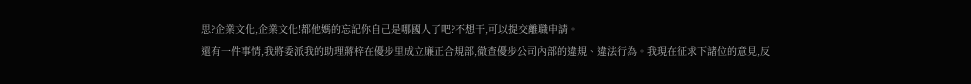思?企業文化,企業文化!都他媽的忘記你自己是哪國人了吧?不想干,可以提交離職申請。
還有一件事情,我將委派我的助理蔣梓在優步里成立廉正合規部,徹查優步公司內部的違規、違法行為。我現在征求下諸位的意見,反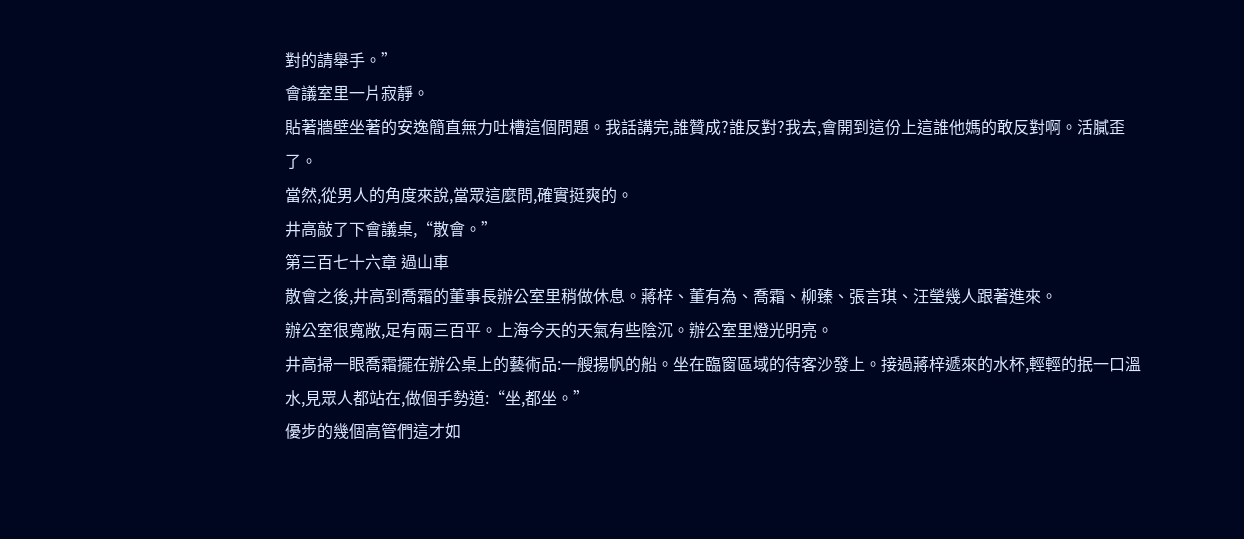對的請舉手。”
會議室里一片寂靜。
貼著牆壁坐著的安逸簡直無力吐槽這個問題。我話講完,誰贊成?誰反對?我去,會開到這份上這誰他媽的敢反對啊。活膩歪了。
當然,從男人的角度來說,當眾這麼問,確實挺爽的。
井高敲了下會議桌,“散會。”
第三百七十六章 過山車
散會之後,井高到喬霜的董事長辦公室里稍做休息。蔣梓、董有為、喬霜、柳臻、張言琪、汪瑩幾人跟著進來。
辦公室很寬敞,足有兩三百平。上海今天的天氣有些陰沉。辦公室里燈光明亮。
井高掃一眼喬霜擺在辦公桌上的藝術品:一艘揚帆的船。坐在臨窗區域的待客沙發上。接過蔣梓遞來的水杯,輕輕的抿一口溫水,見眾人都站在,做個手勢道:“坐,都坐。”
優步的幾個高管們這才如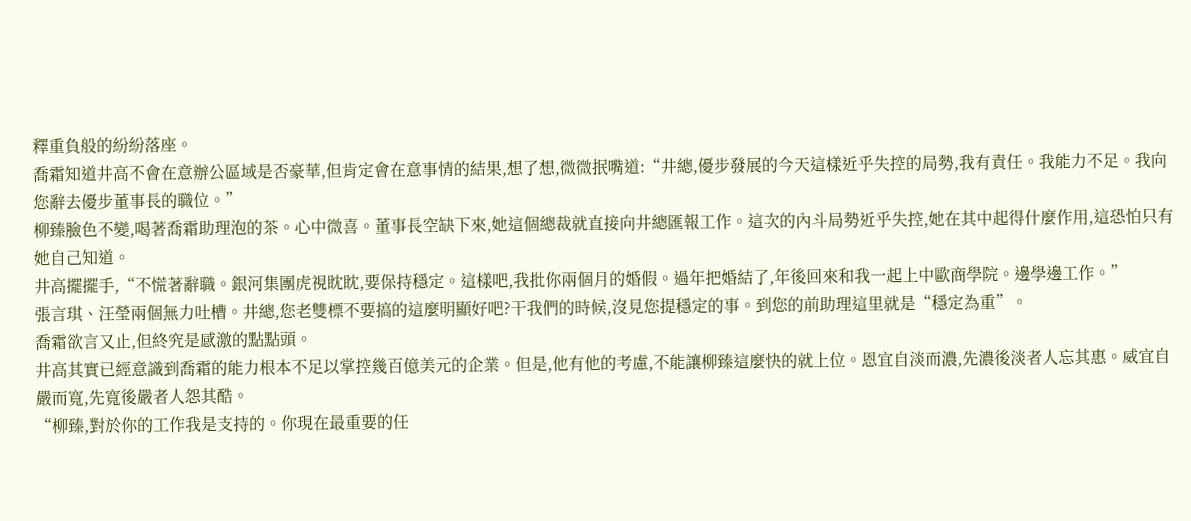釋重負般的紛紛落座。
喬霜知道井高不會在意辦公區域是否豪華,但肯定會在意事情的結果,想了想,微微抿嘴道:“井總,優步發展的今天這樣近乎失控的局勢,我有責任。我能力不足。我向您辭去優步董事長的職位。”
柳臻臉色不變,喝著喬霜助理泡的茶。心中微喜。董事長空缺下來,她這個總裁就直接向井總匯報工作。這次的內斗局勢近乎失控,她在其中起得什麼作用,這恐怕只有她自己知道。
井高擺擺手,“不慌著辭職。銀河集團虎視眈眈,要保持穩定。這樣吧,我批你兩個月的婚假。過年把婚結了,年後回來和我一起上中歐商學院。邊學邊工作。”
張言琪、汪瑩兩個無力吐槽。井總,您老雙標不要搞的這麼明顯好吧?干我們的時候,沒見您提穩定的事。到您的前助理這里就是“穩定為重”。
喬霜欲言又止,但終究是感激的點點頭。
井高其實已經意識到喬霜的能力根本不足以掌控幾百億美元的企業。但是,他有他的考慮,不能讓柳臻這麼快的就上位。恩宜自淡而濃,先濃後淡者人忘其惠。威宜自嚴而寬,先寬後嚴者人怨其酷。
“柳臻,對於你的工作我是支持的。你現在最重要的任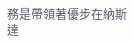務是帶領著優步在納斯達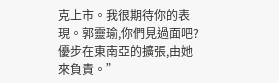克上市。我很期待你的表現。郭靈瑜,你們見過面吧?優步在東南亞的擴張,由她來負責。”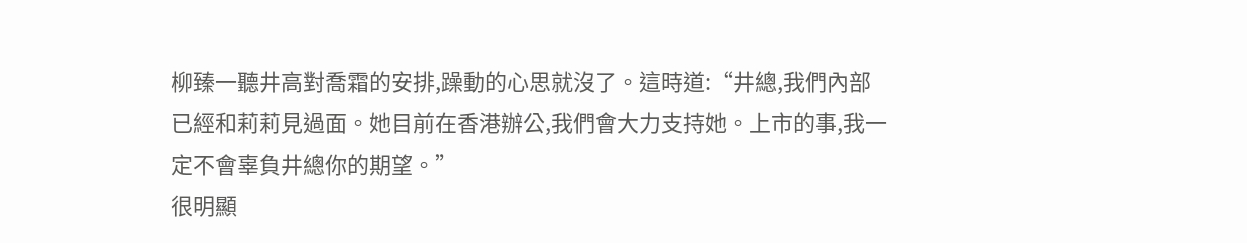柳臻一聽井高對喬霜的安排,躁動的心思就沒了。這時道:“井總,我們內部已經和莉莉見過面。她目前在香港辦公,我們會大力支持她。上市的事,我一定不會辜負井總你的期望。”
很明顯